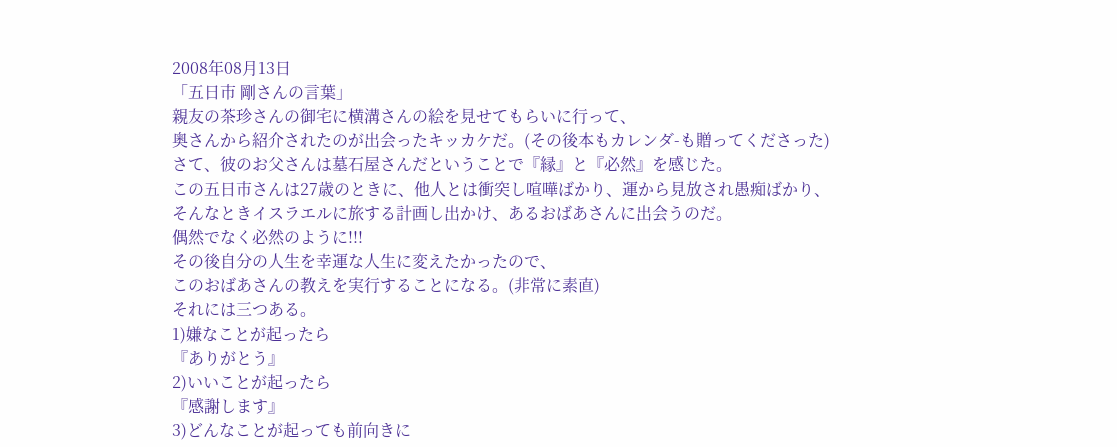2008年08月13日
「五日市 剛さんの言葉」
親友の茶珍さんの御宅に横溝さんの絵を見せてもらいに行って、
奥さんから紹介されたのが出会ったキッカケだ。(その後本もカレンダ-も贈ってくださった)
さて、彼のお父さんは墓石屋さんだということで『縁』と『必然』を感じた。
この五日市さんは27歳のときに、他人とは衝突し喧嘩ばかり、運から見放され愚痴ばかり、
そんなときイスラエルに旅する計画し出かけ、あるおばあさんに出会うのだ。
偶然でなく必然のように!!!
その後自分の人生を幸運な人生に変えたかったので、
このおばあさんの教えを実行することになる。(非常に素直)
それには三つある。
1)嫌なことが起ったら
『ありがとう』
2)いいことが起ったら
『感謝します』
3)どんなことが起っても前向きに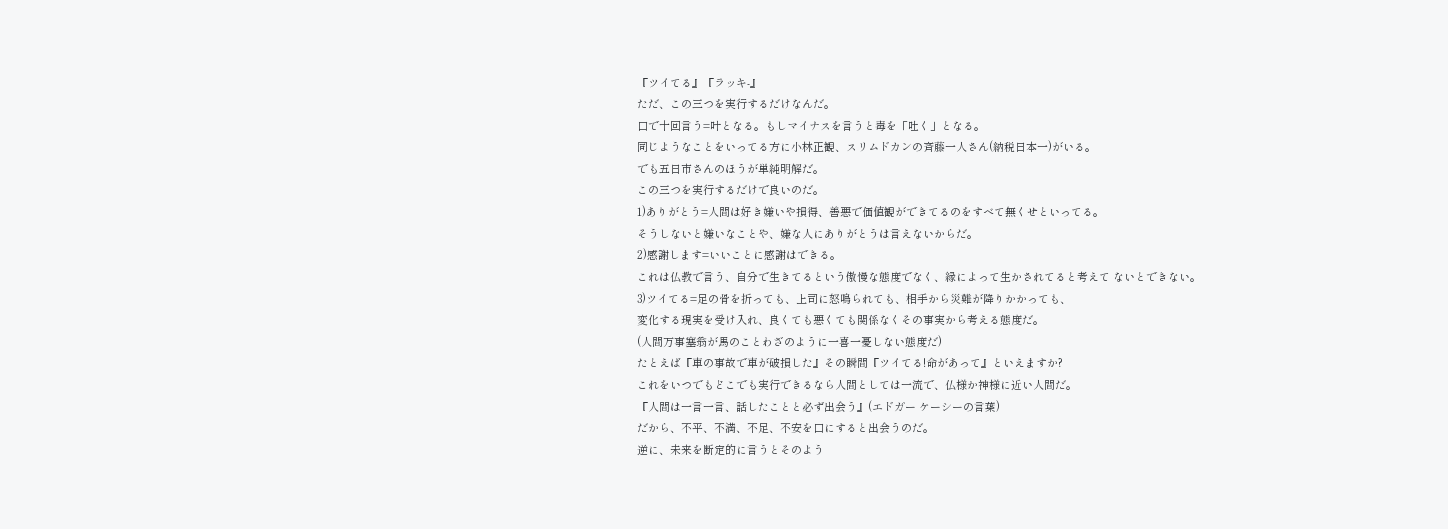『ツイてる』『ラッキ-』
ただ、この三つを実行するだけなんだ。
口で十回言う=叶となる。もしマイナスを言うと毒を「吐く」となる。
同じようなことをいってる方に小林正観、スリムドカンの斉藤一人さん(納税日本一)がいる。
でも五日市さんのほうが単純明解だ。
この三つを実行するだけで良いのだ。
1)ありがとう=人間は好き嫌いや損得、善悪で価値観ができてるのをすべて無くせといってる。
そうしないと嫌いなことや、嫌な人にありがとうは言えないからだ。
2)感謝します=いいことに感謝はできる。
これは仏教で言う、自分で生きてるという傲慢な態度でなく、縁によって生かされてると考えて ないとできない。
3)ツイてる=足の骨を折っても、上司に怒鳴られても、相手から災難が降りかかっても、
変化する現実を受け入れ、良くても悪くても関係なくその事実から考える態度だ。
(人間万事塞翁が馬のことわざのように一喜一憂しない態度だ)
たとえば『車の事故で車が破損した』その瞬間『ツイてる!命があって』といえますか?
これをいつでもどこでも実行できるなら人間としては一流で、仏様か神様に近い人間だ。
『人間は一言一言、話したことと必ず出会う』(エドガー ケーシーの言葉)
だから、不平、不満、不足、不安を口にすると出会うのだ。
逆に、未来を断定的に言うとそのよう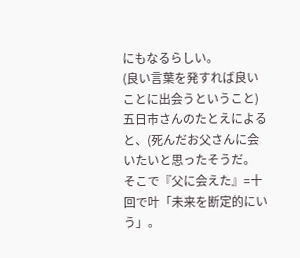にもなるらしい。
(良い言葉を発すれば良いことに出会うということ)
五日市さんのたとえによると、(死んだお父さんに会いたいと思ったそうだ。
そこで『父に会えた』=十回で叶「未来を断定的にいう」。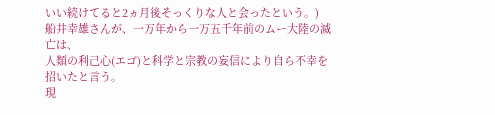いい続けてると2ヵ月後そっくりな人と会ったという。)
船井幸雄さんが、一万年から一万五千年前のムー大陸の滅亡は、
人類の利己心(エゴ)と科学と宗教の妄信により自ら不幸を招いたと言う。
現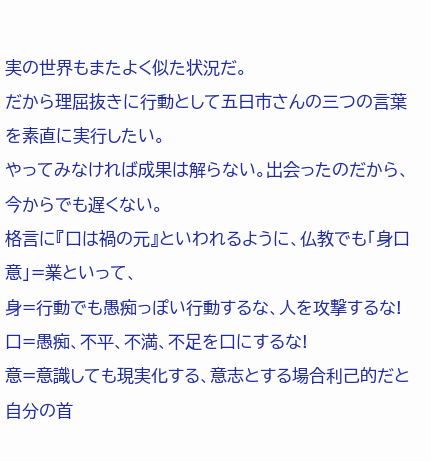実の世界もまたよく似た状況だ。
だから理屈抜きに行動として五日市さんの三つの言葉を素直に実行したい。
やってみなければ成果は解らない。出会ったのだから、今からでも遅くない。
格言に『口は禍の元』といわれるように、仏教でも「身口意」=業といって、
身=行動でも愚痴っぽい行動するな、人を攻撃するな!
口=愚痴、不平、不満、不足を口にするな!
意=意識しても現実化する、意志とする場合利己的だと自分の首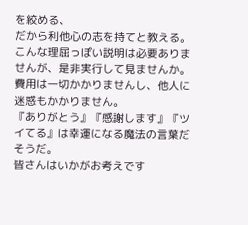を絞める、
だから利他心の志を持てと教える。
こんな理屈っぽい説明は必要ありませんが、是非実行して見ませんか。
費用は一切かかりませんし、他人に迷惑もかかりません。
『ありがとう』『感謝します』『ツイてる』は幸運になる魔法の言葉だそうだ。
皆さんはいかがお考えです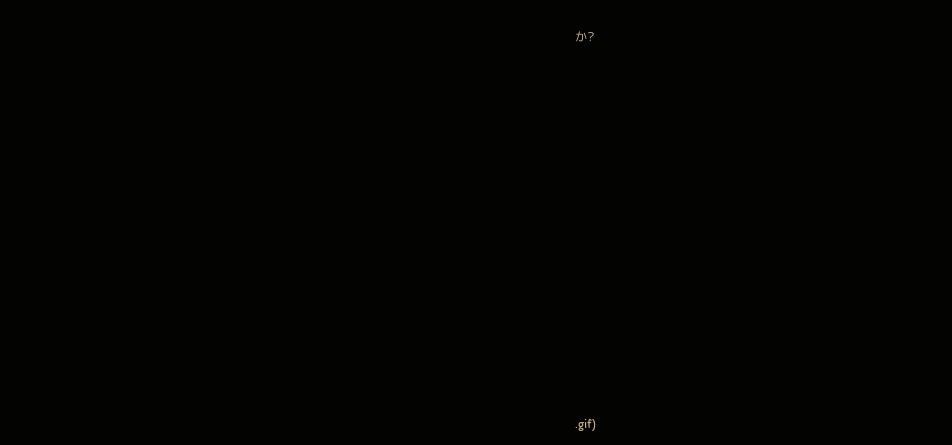か?














.gif)